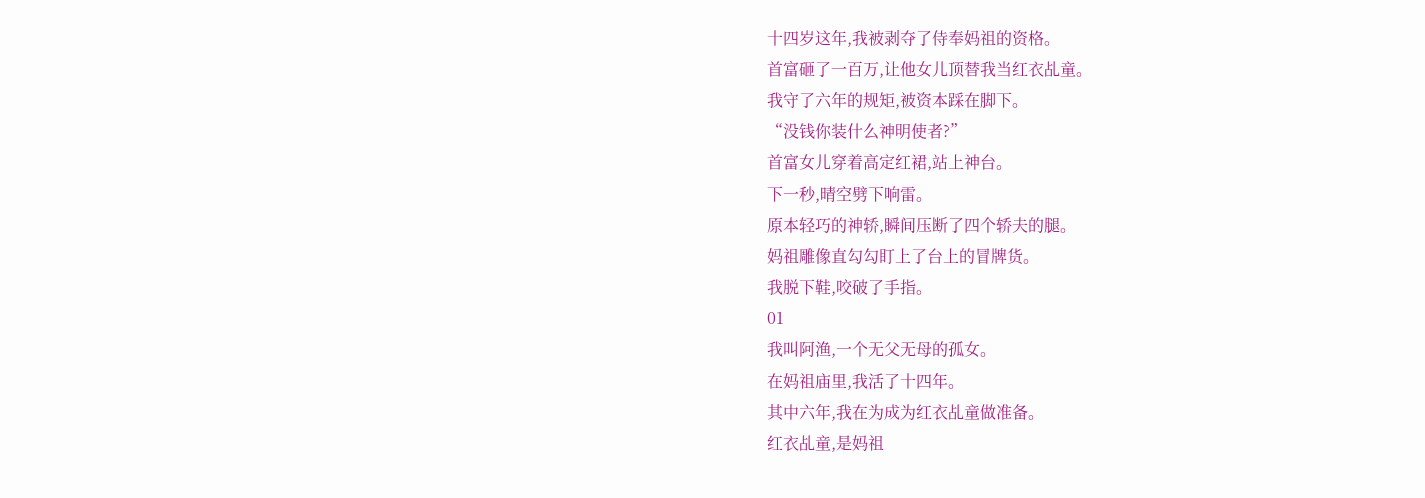十四岁这年,我被剥夺了侍奉妈祖的资格。
首富砸了一百万,让他女儿顶替我当红衣乩童。
我守了六年的规矩,被资本踩在脚下。
“没钱你装什么神明使者?”
首富女儿穿着高定红裙,站上神台。
下一秒,晴空劈下响雷。
原本轻巧的神轿,瞬间压断了四个轿夫的腿。
妈祖雕像直勾勾盯上了台上的冒牌货。
我脱下鞋,咬破了手指。
01
我叫阿渔,一个无父无母的孤女。
在妈祖庙里,我活了十四年。
其中六年,我在为成为红衣乩童做准备。
红衣乩童,是妈祖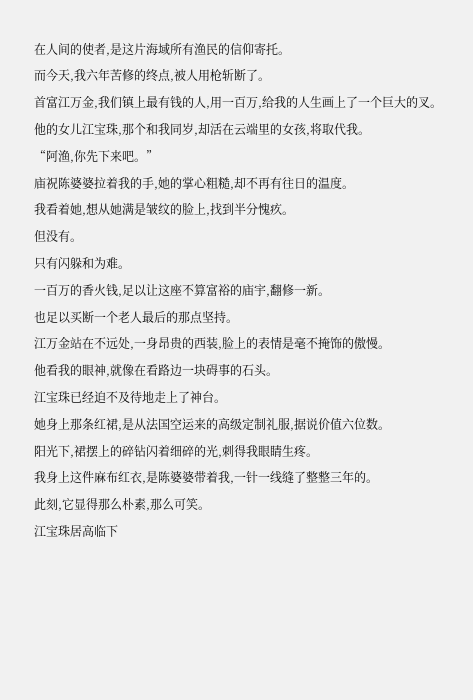在人间的使者,是这片海域所有渔民的信仰寄托。
而今天,我六年苦修的终点,被人用枪斩断了。
首富江万金,我们镇上最有钱的人,用一百万,给我的人生画上了一个巨大的叉。
他的女儿江宝珠,那个和我同岁,却活在云端里的女孩,将取代我。
“阿渔,你先下来吧。”
庙祝陈婆婆拉着我的手,她的掌心粗糙,却不再有往日的温度。
我看着她,想从她满是皱纹的脸上,找到半分愧疚。
但没有。
只有闪躲和为难。
一百万的香火钱,足以让这座不算富裕的庙宇,翻修一新。
也足以买断一个老人最后的那点坚持。
江万金站在不远处,一身昂贵的西装,脸上的表情是毫不掩饰的傲慢。
他看我的眼神,就像在看路边一块碍事的石头。
江宝珠已经迫不及待地走上了神台。
她身上那条红裙,是从法国空运来的高级定制礼服,据说价值六位数。
阳光下,裙摆上的碎钻闪着细碎的光,刺得我眼睛生疼。
我身上这件麻布红衣,是陈婆婆带着我,一针一线缝了整整三年的。
此刻,它显得那么朴素,那么可笑。
江宝珠居高临下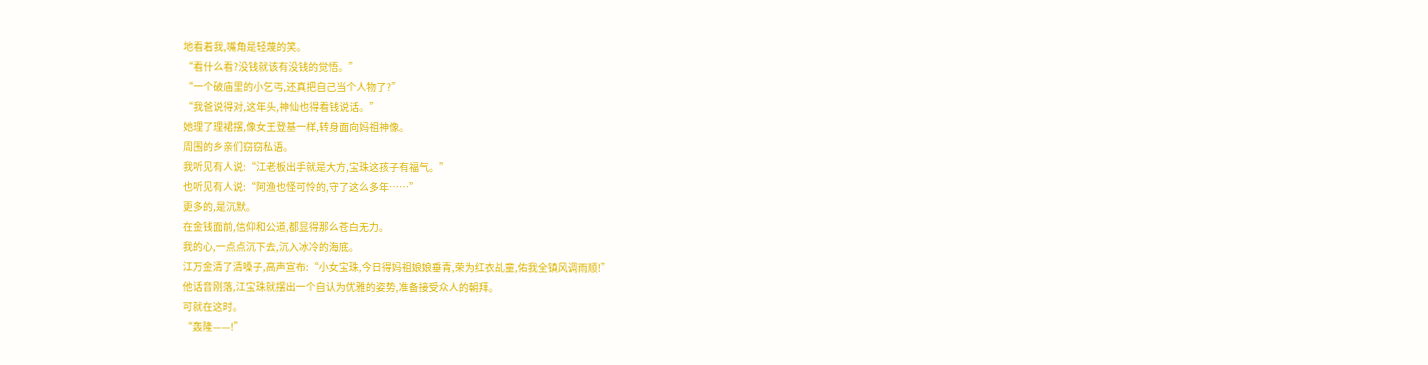地看着我,嘴角是轻蔑的笑。
“看什么看?没钱就该有没钱的觉悟。”
“一个破庙里的小乞丐,还真把自己当个人物了?”
“我爸说得对,这年头,神仙也得看钱说话。”
她理了理裙摆,像女王登基一样,转身面向妈祖神像。
周围的乡亲们窃窃私语。
我听见有人说:“江老板出手就是大方,宝珠这孩子有福气。”
也听见有人说:“阿渔也怪可怜的,守了这么多年……”
更多的,是沉默。
在金钱面前,信仰和公道,都显得那么苍白无力。
我的心,一点点沉下去,沉入冰冷的海底。
江万金清了清嗓子,高声宣布:“小女宝珠,今日得妈祖娘娘垂青,荣为红衣乩童,佑我全镇风调雨顺!”
他话音刚落,江宝珠就摆出一个自认为优雅的姿势,准备接受众人的朝拜。
可就在这时。
“轰隆——!”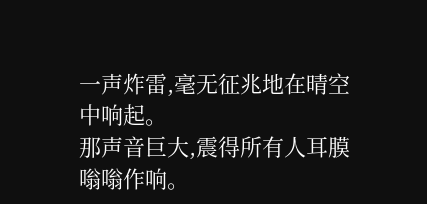一声炸雷,毫无征兆地在晴空中响起。
那声音巨大,震得所有人耳膜嗡嗡作响。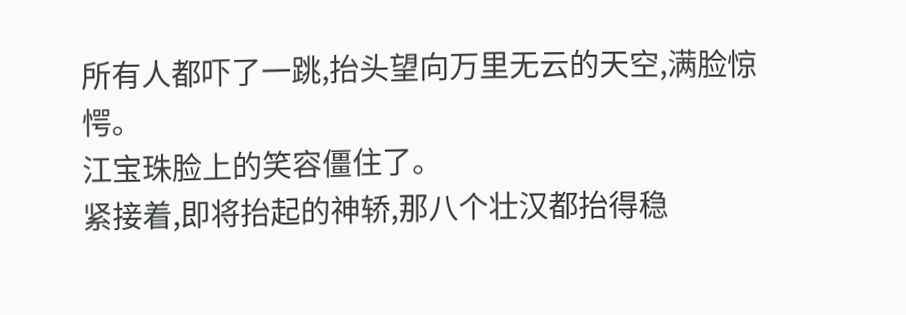所有人都吓了一跳,抬头望向万里无云的天空,满脸惊愕。
江宝珠脸上的笑容僵住了。
紧接着,即将抬起的神轿,那八个壮汉都抬得稳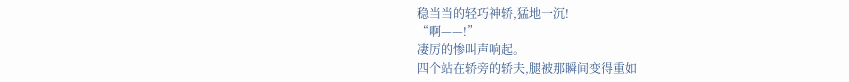稳当当的轻巧神轿,猛地一沉!
“啊——!”
凄厉的惨叫声响起。
四个站在轿旁的轿夫,腿被那瞬间变得重如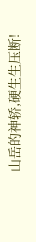山岳的神轿,硬生生压断!